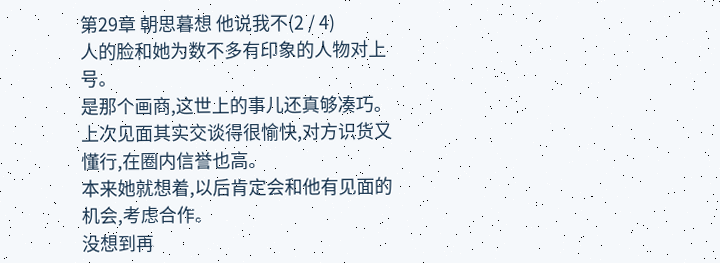第29章 朝思暮想 他说我不(2 / 4)
人的脸和她为数不多有印象的人物对上号。
是那个画商,这世上的事儿还真够凑巧。
上次见面其实交谈得很愉快,对方识货又懂行,在圈内信誉也高。
本来她就想着,以后肯定会和他有见面的机会,考虑合作。
没想到再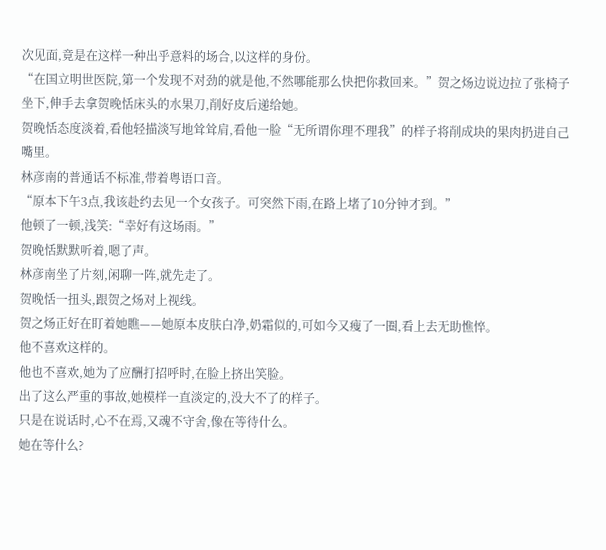次见面,竟是在这样一种出乎意料的场合,以这样的身份。
“在国立明世医院,第一个发现不对劲的就是他,不然哪能那么快把你救回来。”贺之炀边说边拉了张椅子坐下,伸手去拿贺晚恬床头的水果刀,削好皮后递给她。
贺晚恬态度淡着,看他轻描淡写地耸耸肩,看他一脸“无所谓你理不理我”的样子将削成块的果肉扔进自己嘴里。
林彦南的普通话不标准,带着粤语口音。
“原本下午3点,我该赴约去见一个女孩子。可突然下雨,在路上堵了10分钟才到。”
他顿了一顿,浅笑:“幸好有这场雨。”
贺晚恬默默听着,嗯了声。
林彦南坐了片刻,闲聊一阵,就先走了。
贺晚恬一扭头,跟贺之炀对上视线。
贺之炀正好在盯着她瞧——她原本皮肤白净,奶霜似的,可如今又瘦了一圈,看上去无助憔悴。
他不喜欢这样的。
他也不喜欢,她为了应酬打招呼时,在脸上挤出笑脸。
出了这么严重的事故,她模样一直淡定的,没大不了的样子。
只是在说话时,心不在焉,又魂不守舍,像在等待什么。
她在等什么?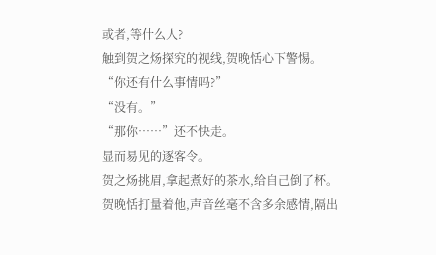或者,等什么人?
触到贺之炀探究的视线,贺晚恬心下警惕。
“你还有什么事情吗?”
“没有。”
“那你……”还不快走。
显而易见的逐客令。
贺之炀挑眉,拿起煮好的茶水,给自己倒了杯。
贺晚恬打量着他,声音丝毫不含多余感情,隔出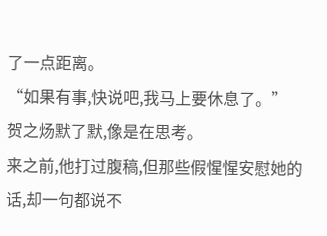了一点距离。
“如果有事,快说吧,我马上要休息了。”
贺之炀默了默,像是在思考。
来之前,他打过腹稿,但那些假惺惺安慰她的话,却一句都说不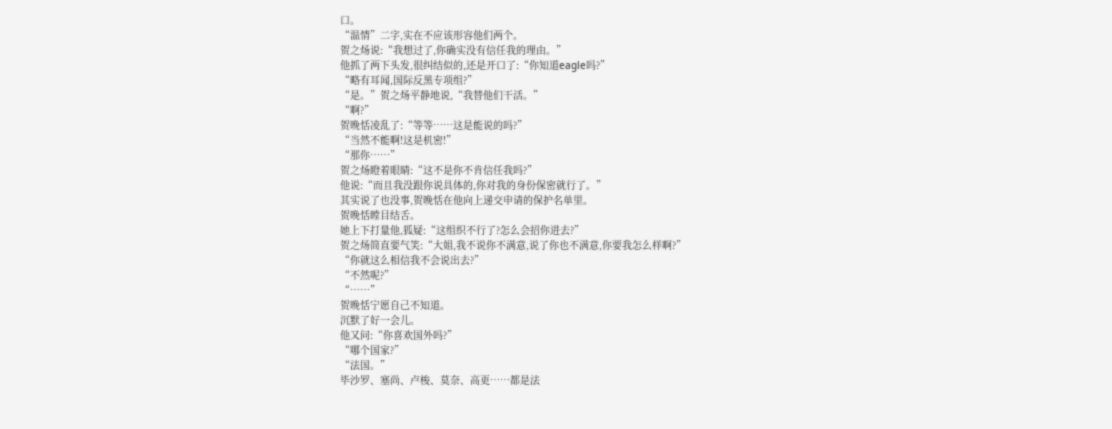口。
“温情”二字,实在不应该形容他们两个。
贺之炀说:“我想过了,你确实没有信任我的理由。”
他抓了两下头发,很纠结似的,还是开口了:“你知道eagle吗?”
“略有耳闻,国际反黑专项组?”
“是。”贺之炀平静地说,“我替他们干活。”
“啊?”
贺晚恬凌乱了:“等等……这是能说的吗?”
“当然不能啊!这是机密!”
“那你……”
贺之炀瞪着眼睛:“这不是你不肯信任我吗?”
他说:“而且我没跟你说具体的,你对我的身份保密就行了。”
其实说了也没事,贺晚恬在他向上递交申请的保护名单里。
贺晚恬瞠目结舌。
她上下打量他,狐疑:“这组织不行了?怎么会招你进去?”
贺之炀简直要气笑:“大姐,我不说你不满意,说了你也不满意,你要我怎么样啊?”
“你就这么相信我不会说出去?”
“不然呢?”
“……”
贺晚恬宁愿自己不知道。
沉默了好一会儿。
他又问:“你喜欢国外吗?”
“哪个国家?”
“法国。”
毕沙罗、塞尚、卢梭、莫奈、高更……都是法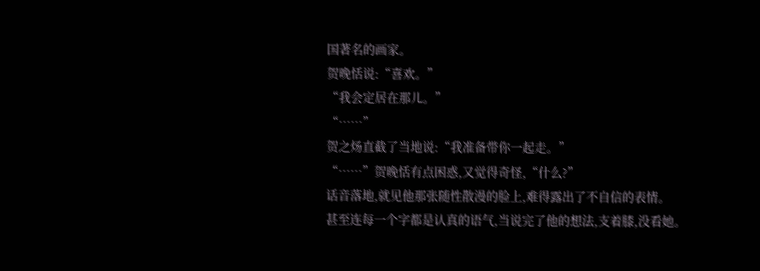国著名的画家。
贺晚恬说:“喜欢。”
“我会定居在那儿。”
“……”
贺之炀直截了当地说:“我准备带你一起走。”
“……”贺晚恬有点困惑,又觉得奇怪,“什么?”
话音落地,就见他那张随性散漫的脸上,难得露出了不自信的表情。
甚至连每一个字都是认真的语气,当说完了他的想法,支着膝,没看她。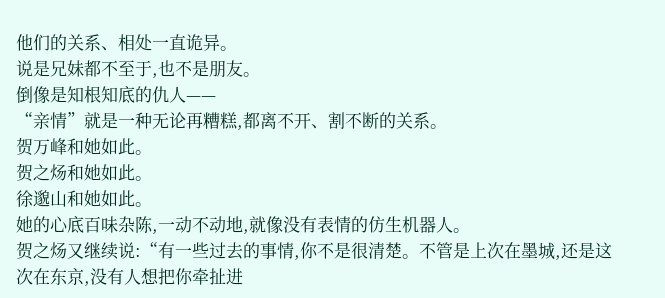他们的关系、相处一直诡异。
说是兄妹都不至于,也不是朋友。
倒像是知根知底的仇人——
“亲情”就是一种无论再糟糕,都离不开、割不断的关系。
贺万峰和她如此。
贺之炀和她如此。
徐邈山和她如此。
她的心底百味杂陈,一动不动地,就像没有表情的仿生机器人。
贺之炀又继续说:“有一些过去的事情,你不是很清楚。不管是上次在墨城,还是这次在东京,没有人想把你牵扯进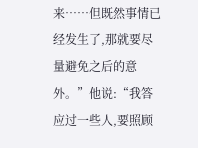来……但既然事情已经发生了,那就要尽量避免之后的意外。”他说:“我答应过一些人,要照顾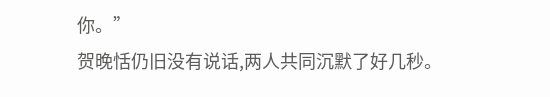你。”
贺晚恬仍旧没有说话,两人共同沉默了好几秒。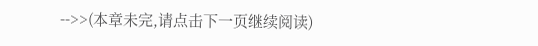-->>(本章未完,请点击下一页继续阅读)